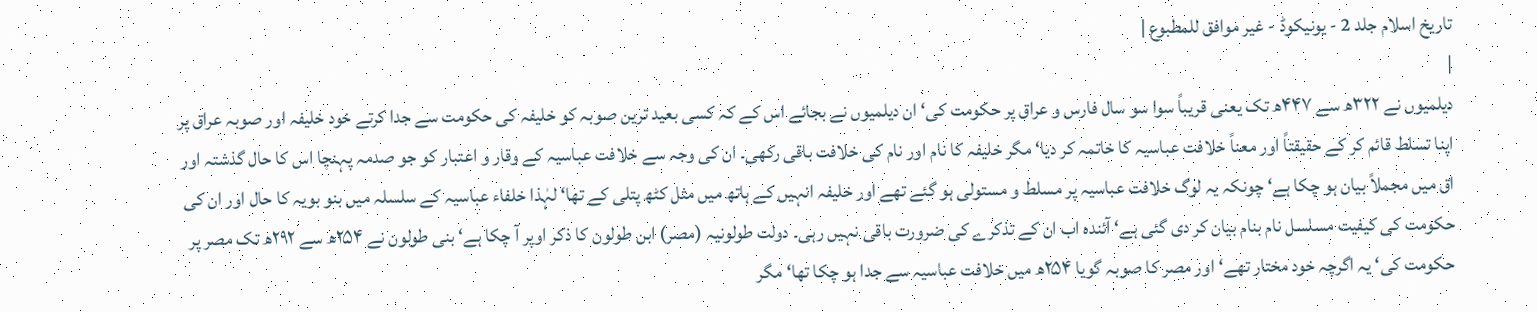تاریخ اسلام جلد 2 - یونیکوڈ - غیر موافق للمطبوع |
|
دیلمیوں نے ۳۲۲ھ سے ۴۴۷ھ تک یعنی قریباً سوا سو سال فارس و عراق پر حکومت کی‘ ان دیلمیوں نے بجائے اس کے کہ کسی بعید ترین صوبہ کو خلیفہ کی حکومت سے جدا کرتے خود خلیفہ اور صوبہ عراق پر اپنا تسلط قائم کر کے حقیقتاً اور معناً خلافت عباسیہ کا خاتمہ کر دیا‘ مگر خلیفہ کا نام اور نام کی خلافت باقی رکھی۔ ان کی وجہ سے خلافت عباسیہ کے وقار و اعتبار کو جو صدمہ پہنچا اس کا حال گذشتہ اور اق میں مجملاً بیان ہو چکا ہے‘ چونکہ یہ لوگ خلافت عباسیہ پر مسلط و مستولی ہو گئے تھے اور خلیفہ انہیں کے ہاتھ میں مثل کٹھ پتلی کے تھا‘ لہٰذا خلفاء عباسیہ کے سلسلہ میں بنو بویہ کا حال اور ان کی حکومت کی کیفیت مسلسل نام بنام بیان کر دی گئی ہے‘ آئندہ اب ان کے تذکرے کی ضرورت باقی نہیں رہی۔ دولت طولونیہ (مصر) ابن طولون کا ذکر اوپر آ چکا ہے‘ بنی طولون نے ۲۵۴ھ سے ۲۹۲ھ تک مصر پر حکومت کی‘ یہ اگرچہ خود مختار تھے‘ اور مصر کا صوبہ گویا ۲۵۴ھ میں خلافت عباسیہ سے جدا ہو چکا تھا‘ مگر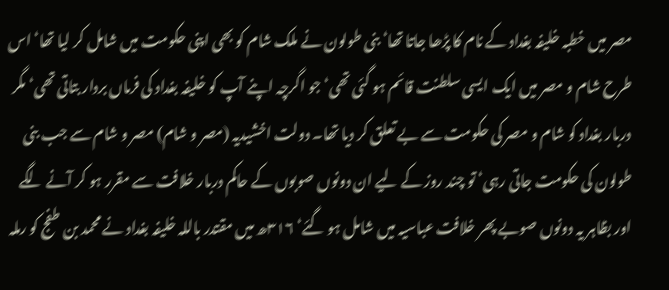مصر میں خطبہ خلیفہ بغداد کے نام کا پڑھا جاتا تھا‘ بنی طولون نے ملک شام کو بھی اپنی حکومت میں شامل کر لیا تھا‘ اس طرح شام و مصر میں ایک ایسی سلطنت قائم ہو گئی تھی‘ جو اگرچہ اپنے آپ کو خلیفہ بغداد کی فرماں بردار بتاتی تھی‘ مگر دربار بغداد کو شام و مصر کی حکومت سے بے تعلق کر دیا تھا۔ دولت اخشیدیہ (مصر و شام) مصر و شام سے جب بنی طولون کی حکومت جاتی رہی‘ تو چند روز کے لیے ان دونوں صوبوں کے حاکم دربار خلافت سے مقرر ہو کر آنے لگے اور بظاہر یہ دونوں صوبے پھر خلافت عباسیہ میں شامل ہو گئے‘ ۳۱۶ھ میں مقتدر باللہ خلیفہ بغداد نے محمد بن طفج کو رملہ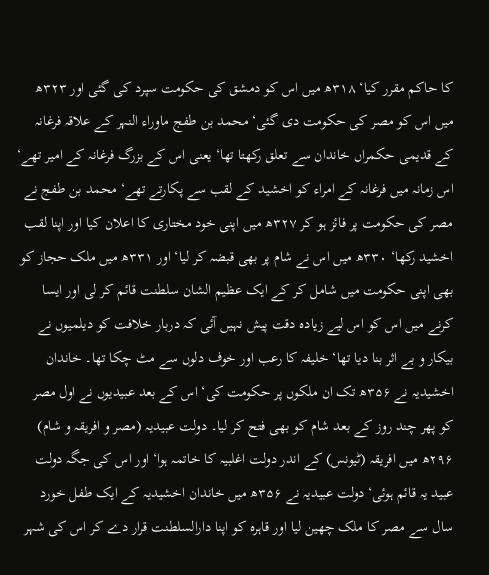کا حاکم مقرر کیا‘ ۳۱۸ھ میں اس کو دمشق کی حکومت سپرد کی گئی اور ۳۲۳ھ میں اس کو مصر کی حکومت دی گئی‘ محمد بن طفج ماوراء النہر کے علاقہ فرغانہ کے قدیمی حکمراں خاندان سے تعلق رکھتا تھا‘ یعنی اس کے بزرگ فرغانہ کے امیر تھے‘ اس زمانہ میں فرغانہ کے امراء کو اخشید کے لقب سے پکارتے تھے‘ محمد بن طفج نے مصر کی حکومت پر فائز ہو کر ۳۲۷ھ میں اپنی خود مختاری کا اعلان کیا اور اپنا لقب اخشید رکھا‘ ۳۳۰ھ میں اس نے شام پر بھی قبضہ کر لیا‘ اور ۳۳۱ھ میں ملک حجاز کو بھی اپنی حکومت میں شامل کر کے ایک عظیم الشان سلطنت قائم کر لی اور ایسا کرنے میں اس کو اس لیے زیادہ دقت پیش نہیں آئی کہ دربار خلافت کو دیلمیوں نے بیکار و بے اثر بنا دیا تھا‘ خلیفہ کا رعب اور خوف دلوں سے مٹ چکا تھا۔ خاندان اخشیدیہ نے ۳۵۶ھ تک ان ملکوں پر حکومت کی‘ اس کے بعد عبیدیوں نے اول مصر کو پھر چند روز کے بعد شام کو بھی فتح کر لیا۔ دولت عبیدیہ (مصر و افریقہ و شام) ۲۹۶ھ میں افریقہ (ٹیونس) کے اندر دولت اغلبیہ کا خاتمہ ہوا‘ اور اس کی جگہ دولت عبید یہ قائم ہوئی‘ دولت عبیدیہ نے ۳۵۶ھ میں خاندان اخشیدیہ کے ایک طفل خورد سال سے مصر کا ملک چھین لیا اور قاہرہ کو اپنا دارالسلطنت قرار دے کر اس کی شہر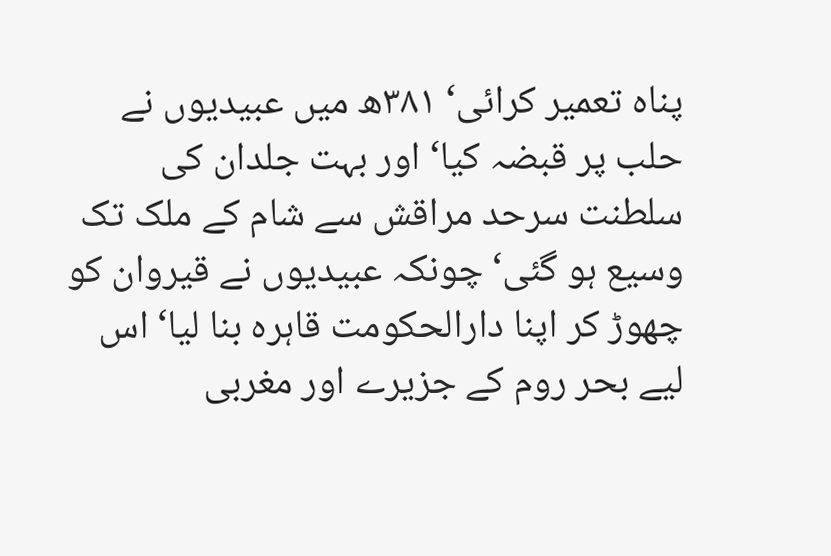پناہ تعمیر کرائی‘ ۳۸۱ھ میں عبیدیوں نے حلب پر قبضہ کیا‘ اور بہت جلدان کی سلطنت سرحد مراقش سے شام کے ملک تک وسیع ہو گئی‘ چونکہ عبیدیوں نے قیروان کو چھوڑ کر اپنا دارالحکومت قاہرہ بنا لیا‘ اس لیے بحر روم کے جزیرے اور مغربی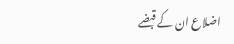اضلاع ان کے قبضے